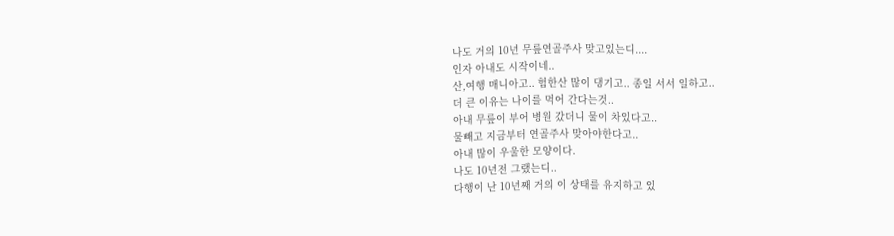나도 거의 10년 무릎연골주사 맞고있는디....
인자 아내도 시작이네..
산,여행 매니아고.. 험한산 많이 댕기고.. 종일 서서 일하고..
더 큰 이유는 나이를 먹어 간다는것..
아내 무릎이 부어 병원 갔더니 물이 차있다고..
물빼고 지금부터 연골주사 맞아야한다고..
아내 많이 우울한 모양이다.
나도 10년전 그랬는디..
다행이 난 10년째 거의 이 상태를 유지하고 있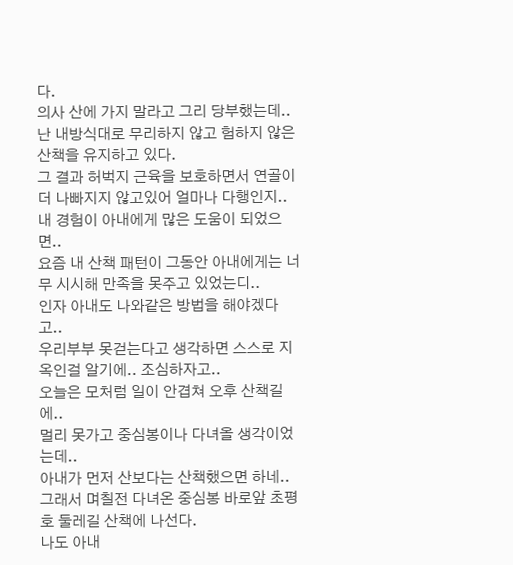다.
의사 산에 가지 말라고 그리 당부했는데..
난 내방식대로 무리하지 않고 험하지 않은 산책을 유지하고 있다.
그 결과 허벅지 근육을 보호하면서 연골이 더 나빠지지 않고있어 얼마나 다행인지..
내 경험이 아내에게 많은 도움이 되었으면..
요즘 내 산책 패턴이 그동안 아내에게는 너무 시시해 만족을 못주고 있었는디..
인자 아내도 나와같은 방법을 해야겠다고..
우리부부 못걷는다고 생각하면 스스로 지옥인걸 알기에.. 조심하자고..
오늘은 모처럼 일이 안겹쳐 오후 산책길에..
멀리 못가고 중심봉이나 다녀올 생각이었는데..
아내가 먼저 산보다는 산책했으면 하네..
그래서 며칠전 다녀온 중심봉 바로앞 초평호 둘레길 산책에 나선다.
나도 아내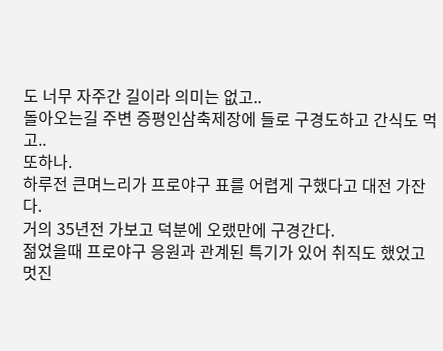도 너무 자주간 길이라 의미는 없고..
돌아오는길 주변 증평인삼축제장에 들로 구경도하고 간식도 먹고..
또하나.
하루전 큰며느리가 프로야구 표를 어렵게 구했다고 대전 가잔다.
거의 35년전 가보고 덕분에 오랬만에 구경간다.
젊었을때 프로야구 응원과 관계된 특기가 있어 취직도 했었고 멋진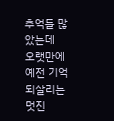추억들 많았는데
오랫만에 예전 기억 되살리는 멋진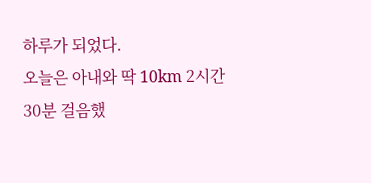하루가 되었다.
오늘은 아내와 딱 10km 2시간 30분 걸음했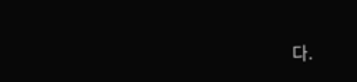다.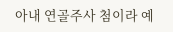아내 연골주사 첨이라 예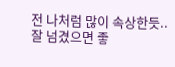전 나처럼 많이 속상한듯..
잘 넘겼으면 좋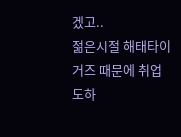겠고..
젊은시절 해태타이거즈 때문에 취업도하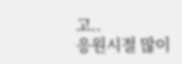고..
응원시절 많이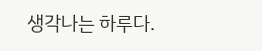생각나는 하루다.